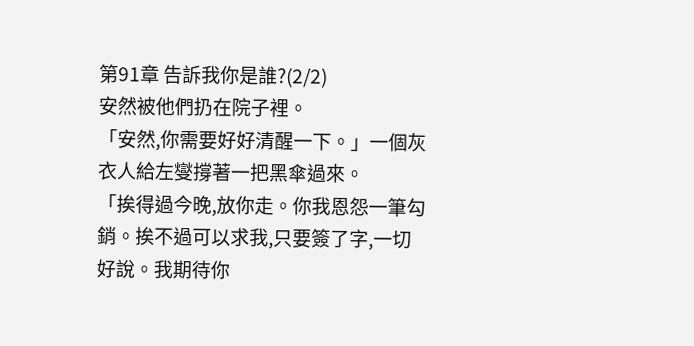第91章 告訴我你是誰?(2/2)
安然被他們扔在院子裡。
「安然,你需要好好清醒一下。」一個灰衣人給左燮撐著一把黑傘過來。
「挨得過今晚,放你走。你我恩怨一筆勾銷。挨不過可以求我,只要簽了字,一切好說。我期待你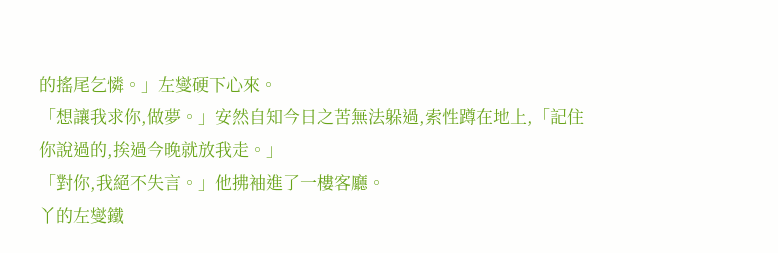的搖尾乞憐。」左燮硬下心來。
「想讓我求你,做夢。」安然自知今日之苦無法躲過,索性蹲在地上,「記住你說過的,挨過今晚就放我走。」
「對你,我絕不失言。」他拂袖進了一樓客廳。
丫的左燮鐵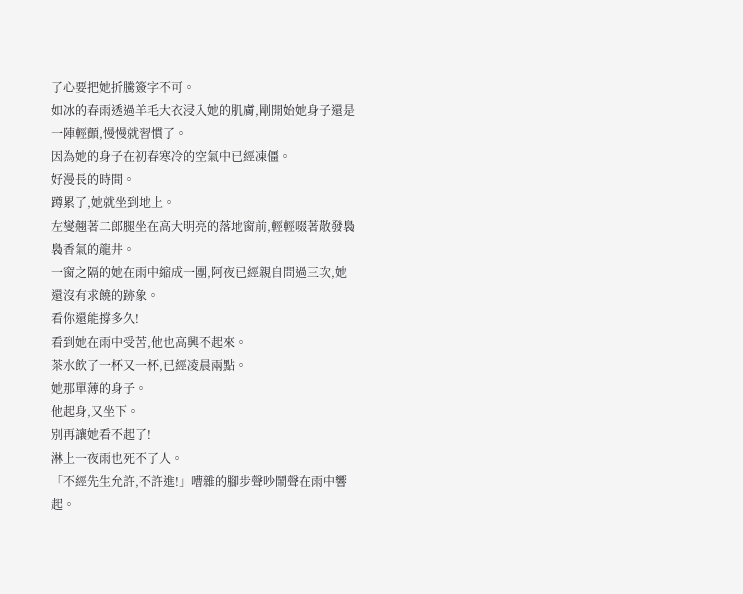了心要把她折騰簽字不可。
如冰的春雨透過羊毛大衣浸入她的肌膚,剛開始她身子還是一陣輕顫,慢慢就習慣了。
因為她的身子在初春寒冷的空氣中已經凍僵。
好漫長的時間。
蹲累了,她就坐到地上。
左燮翹著二郎腿坐在高大明亮的落地窗前,輕輕啜著散發裊裊香氣的龍井。
一窗之隔的她在雨中縮成一團,阿夜已經親自問過三次,她還沒有求饒的跡象。
看你還能撐多久!
看到她在雨中受苦,他也高興不起來。
茶水飲了一杯又一杯,已經凌晨兩點。
她那單薄的身子。
他起身,又坐下。
別再讓她看不起了!
淋上一夜雨也死不了人。
「不經先生允許,不許進!」嘈雜的腳步聲吵鬧聲在雨中響起。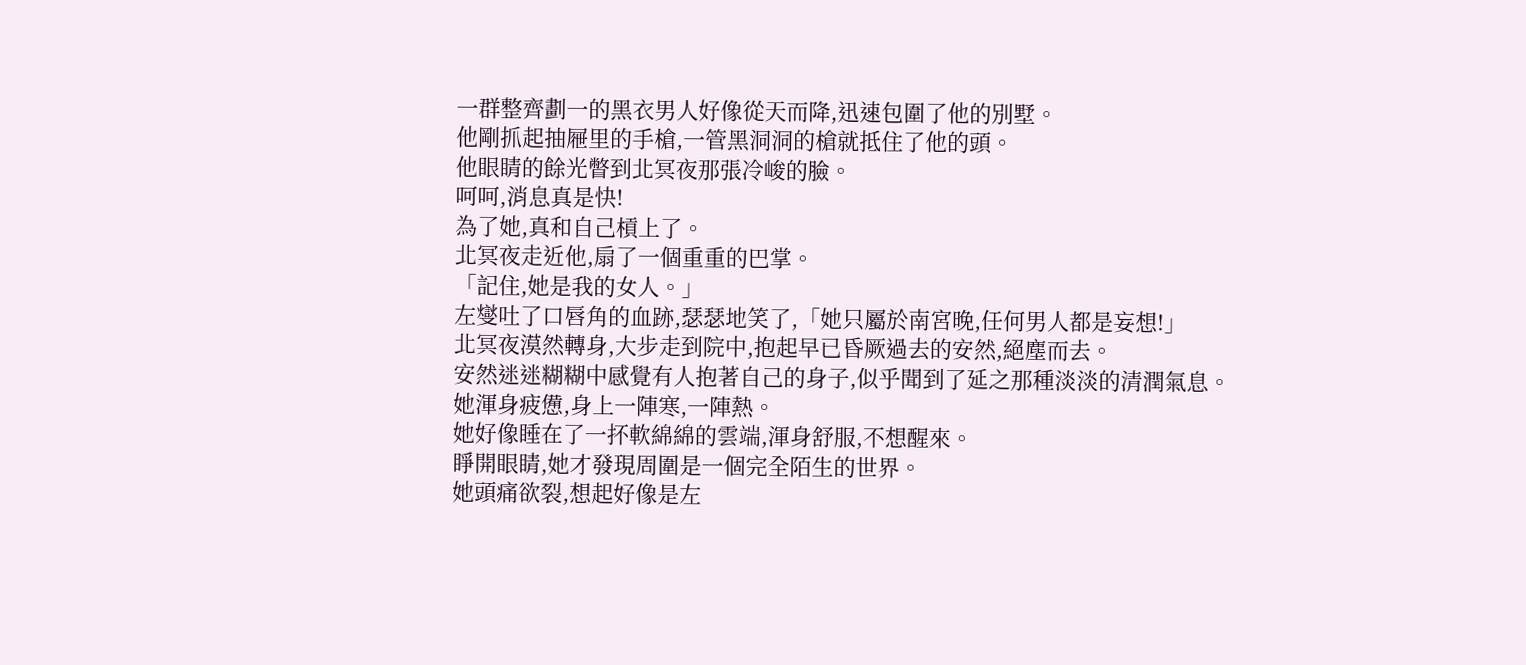一群整齊劃一的黑衣男人好像從天而降,迅速包圍了他的別墅。
他剛抓起抽屜里的手槍,一管黑洞洞的槍就抵住了他的頭。
他眼睛的餘光瞥到北冥夜那張冷峻的臉。
呵呵,消息真是快!
為了她,真和自己槓上了。
北冥夜走近他,扇了一個重重的巴掌。
「記住,她是我的女人。」
左燮吐了口唇角的血跡,瑟瑟地笑了,「她只屬於南宮晚,任何男人都是妄想!」
北冥夜漠然轉身,大步走到院中,抱起早已昏厥過去的安然,絕塵而去。
安然迷迷糊糊中感覺有人抱著自己的身子,似乎聞到了延之那種淡淡的清潤氣息。
她渾身疲憊,身上一陣寒,一陣熱。
她好像睡在了一抔軟綿綿的雲端,渾身舒服,不想醒來。
睜開眼睛,她才發現周圍是一個完全陌生的世界。
她頭痛欲裂,想起好像是左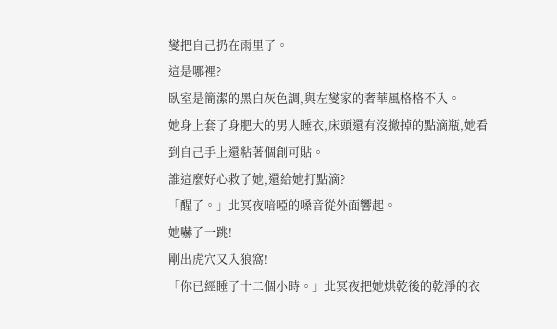燮把自己扔在雨里了。
這是哪裡?
臥室是簡潔的黑白灰色調,與左燮家的奢華風格格不入。
她身上套了身肥大的男人睡衣,床頭還有沒撤掉的點滴瓶,她看到自己手上還粘著個創可貼。
誰這麼好心救了她,還給她打點滴?
「醒了。」北冥夜喑啞的嗓音從外面響起。
她嚇了一跳!
剛出虎穴又入狼窩!
「你已經睡了十二個小時。」北冥夜把她烘乾後的乾淨的衣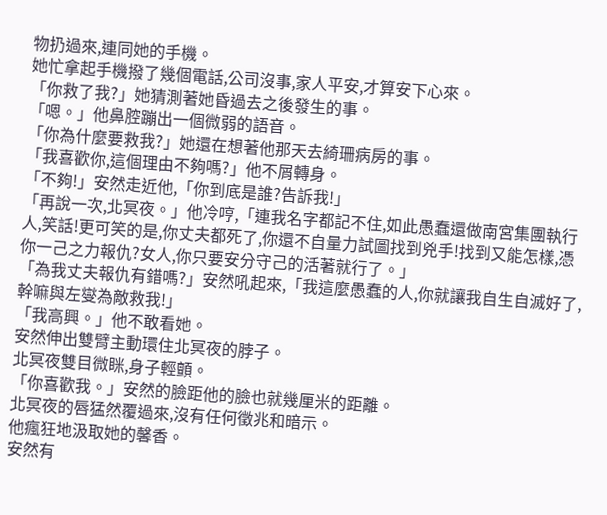物扔過來,連同她的手機。
她忙拿起手機撥了幾個電話,公司沒事,家人平安,才算安下心來。
「你救了我?」她猜測著她昏過去之後發生的事。
「嗯。」他鼻腔蹦出一個微弱的語音。
「你為什麼要救我?」她還在想著他那天去綺珊病房的事。
「我喜歡你,這個理由不夠嗎?」他不屑轉身。
「不夠!」安然走近他,「你到底是誰?告訴我!」
「再說一次,北冥夜。」他冷哼,「連我名字都記不住,如此愚蠢還做南宮集團執行人,笑話!更可笑的是,你丈夫都死了,你還不自量力試圖找到兇手!找到又能怎樣,憑你一己之力報仇?女人,你只要安分守己的活著就行了。」
「為我丈夫報仇有錯嗎?」安然吼起來,「我這麼愚蠢的人,你就讓我自生自滅好了,幹嘛與左燮為敵救我!」
「我高興。」他不敢看她。
安然伸出雙臂主動環住北冥夜的脖子。
北冥夜雙目微眯,身子輕顫。
「你喜歡我。」安然的臉距他的臉也就幾厘米的距離。
北冥夜的唇猛然覆過來,沒有任何徵兆和暗示。
他瘋狂地汲取她的馨香。
安然有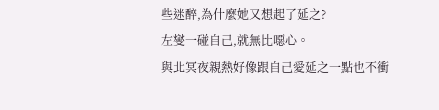些迷醉,為什麼她又想起了延之?
左燮一碰自己,就無比噁心。
與北冥夜親熱好像跟自己愛延之一點也不衝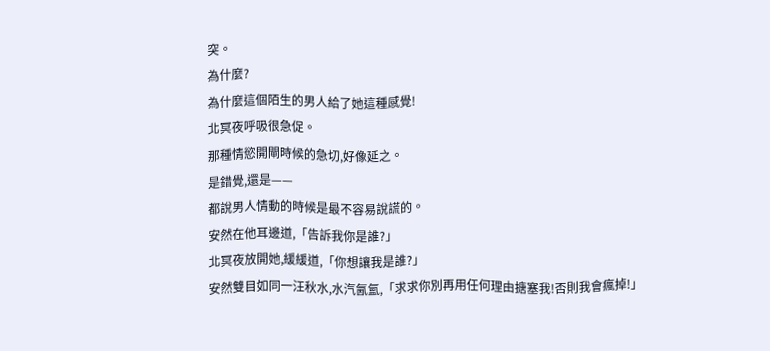突。
為什麼?
為什麼這個陌生的男人給了她這種感覺!
北冥夜呼吸很急促。
那種情慾開閘時候的急切,好像延之。
是錯覺,還是——
都說男人情動的時候是最不容易說謊的。
安然在他耳邊道,「告訴我你是誰?」
北冥夜放開她,緩緩道,「你想讓我是誰?」
安然雙目如同一汪秋水,水汽氤氳,「求求你別再用任何理由搪塞我!否則我會瘋掉!」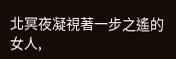北冥夜凝視著一步之遙的女人,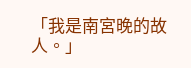「我是南宮晚的故人。」